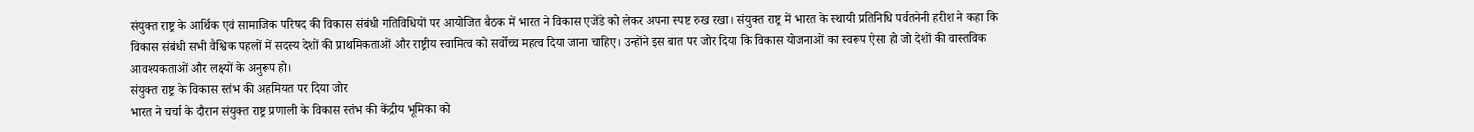संयुक्त राष्ट्र के आर्थिक एवं सामाजिक परिषद की विकास संबंधी गतिविधियों पर आयोजित बैठक में भारत ने विकास एजेंडे को लेकर अपना स्पष्ट रुख रखा। संयुक्त राष्ट्र में भारत के स्थायी प्रतिनिधि पर्वतनेनी हरीश ने कहा कि विकास संबंधी सभी वैश्विक पहलों में सदस्य देशों की प्राथमिकताओं और राष्ट्रीय स्वामित्व को सर्वोच्च महत्व दिया जाना चाहिए। उन्होंने इस बात पर जोर दिया कि विकास योजनाओं का स्वरूप ऐसा हो जो देशों की वास्तविक आवश्यकताओं और लक्ष्यों के अनुरूप हो।
संयुक्त राष्ट्र के विकास स्तंभ की अहमियत पर दिया जोर
भारत ने चर्चा के दौरान संयुक्त राष्ट्र प्रणाली के विकास स्तंभ की केंद्रीय भूमिका को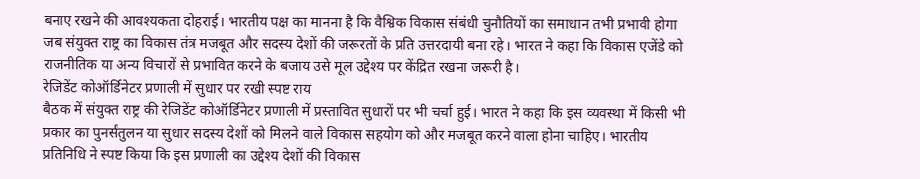बनाए रखने की आवश्यकता दोहराई। भारतीय पक्ष का मानना है कि वैश्विक विकास संबंधी चुनौतियों का समाधान तभी प्रभावी होगा जब संयुक्त राष्ट्र का विकास तंत्र मजबूत और सदस्य देशों की जरूरतों के प्रति उत्तरदायी बना रहे। भारत ने कहा कि विकास एजेंडे को राजनीतिक या अन्य विचारों से प्रभावित करने के बजाय उसे मूल उद्देश्य पर केंद्रित रखना जरूरी है।
रेजिडेंट कोऑर्डिनेटर प्रणाली में सुधार पर रखी स्पष्ट राय
बैठक में संयुक्त राष्ट्र की रेजिडेंट कोऑर्डिनेटर प्रणाली में प्रस्तावित सुधारों पर भी चर्चा हुई। भारत ने कहा कि इस व्यवस्था में किसी भी प्रकार का पुनर्संतुलन या सुधार सदस्य देशों को मिलने वाले विकास सहयोग को और मजबूत करने वाला होना चाहिए। भारतीय प्रतिनिधि ने स्पष्ट किया कि इस प्रणाली का उद्देश्य देशों की विकास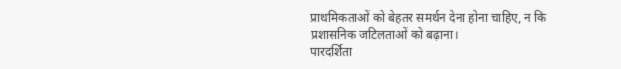प्राथमिकताओं को बेहतर समर्थन देना होना चाहिए, न कि प्रशासनिक जटिलताओं को बढ़ाना।
पारदर्शिता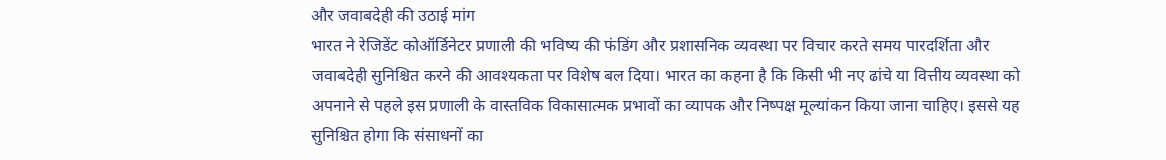और जवाबदेही की उठाई मांग
भारत ने रेजिडेंट कोऑर्डिनेटर प्रणाली की भविष्य की फंडिंग और प्रशासनिक व्यवस्था पर विचार करते समय पारदर्शिता और जवाबदेही सुनिश्चित करने की आवश्यकता पर विशेष बल दिया। भारत का कहना है कि किसी भी नए ढांचे या वित्तीय व्यवस्था को अपनाने से पहले इस प्रणाली के वास्तविक विकासात्मक प्रभावों का व्यापक और निष्पक्ष मूल्यांकन किया जाना चाहिए। इससे यह सुनिश्चित होगा कि संसाधनों का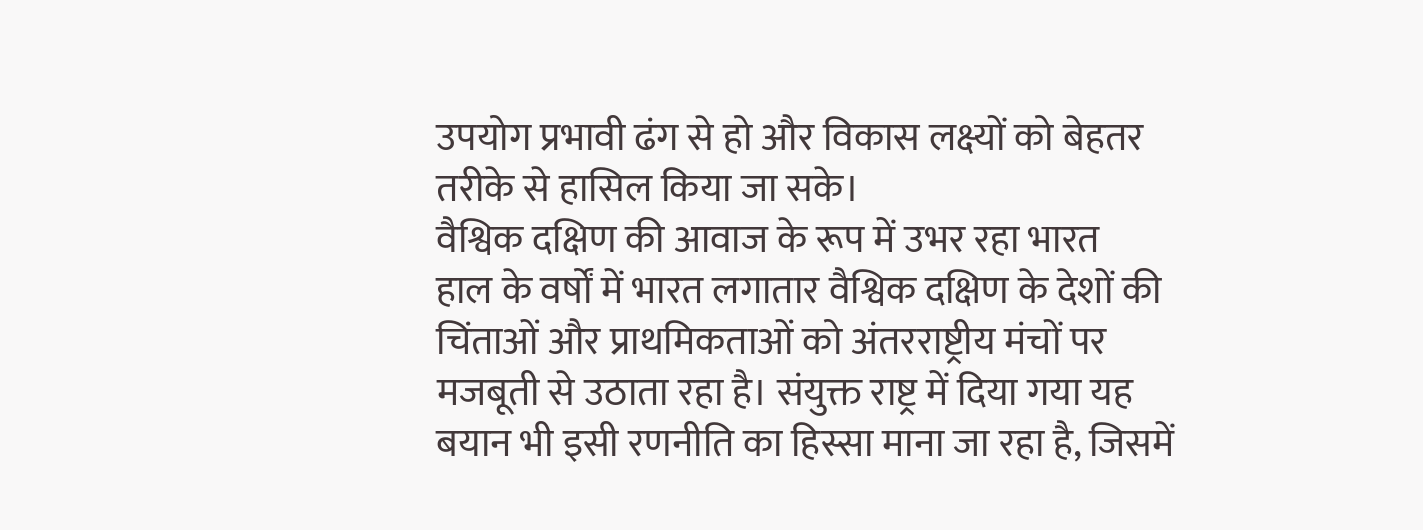उपयोग प्रभावी ढंग से हो और विकास लक्ष्यों को बेहतर तरीके से हासिल किया जा सके।
वैश्विक दक्षिण की आवाज के रूप में उभर रहा भारत
हाल के वर्षों में भारत लगातार वैश्विक दक्षिण के देशों की चिंताओं और प्राथमिकताओं को अंतरराष्ट्रीय मंचों पर मजबूती से उठाता रहा है। संयुक्त राष्ट्र में दिया गया यह बयान भी इसी रणनीति का हिस्सा माना जा रहा है, जिसमें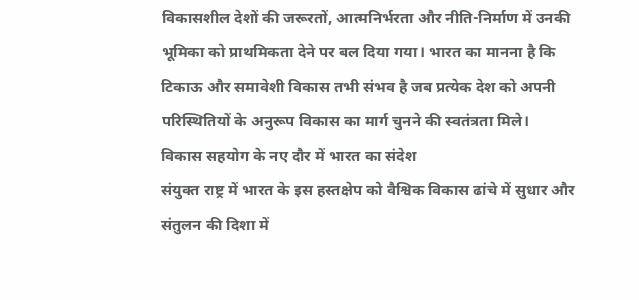विकासशील देशों की जरूरतों, आत्मनिर्भरता और नीति-निर्माण में उनकी भूमिका को प्राथमिकता देने पर बल दिया गया। भारत का मानना है कि टिकाऊ और समावेशी विकास तभी संभव है जब प्रत्येक देश को अपनी परिस्थितियों के अनुरूप विकास का मार्ग चुनने की स्वतंत्रता मिले।
विकास सहयोग के नए दौर में भारत का संदेश
संयुक्त राष्ट्र में भारत के इस हस्तक्षेप को वैश्विक विकास ढांचे में सुधार और संतुलन की दिशा में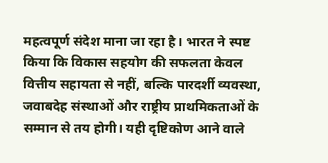महत्वपूर्ण संदेश माना जा रहा है। भारत ने स्पष्ट किया कि विकास सहयोग की सफलता केवल वित्तीय सहायता से नहीं, बल्कि पारदर्शी व्यवस्था, जवाबदेह संस्थाओं और राष्ट्रीय प्राथमिकताओं के सम्मान से तय होगी। यही दृष्टिकोण आने वाले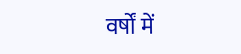वर्षों में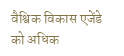वैश्विक विकास एजेंडे को अधिक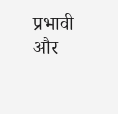प्रभावी और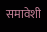समावेशी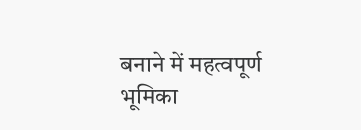बनाने में महत्वपूर्ण भूमिका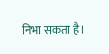निभा सकता है।